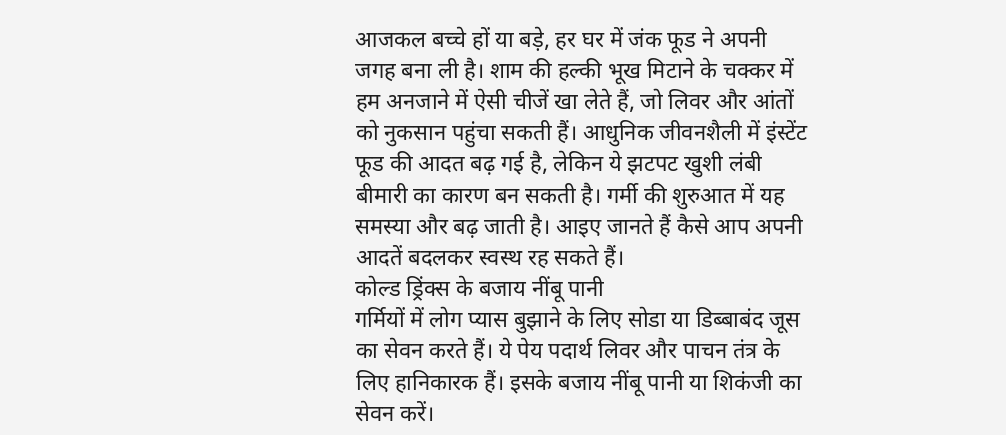आजकल बच्चे हों या बड़े, हर घर में जंक फूड ने अपनी जगह बना ली है। शाम की हल्की भूख मिटाने के चक्कर में हम अनजाने में ऐसी चीजें खा लेते हैं, जो लिवर और आंतों को नुकसान पहुंचा सकती हैं। आधुनिक जीवनशैली में इंस्टेंट फूड की आदत बढ़ गई है, लेकिन ये झटपट खुशी लंबी बीमारी का कारण बन सकती है। गर्मी की शुरुआत में यह समस्या और बढ़ जाती है। आइए जानते हैं कैसे आप अपनी आदतें बदलकर स्वस्थ रह सकते हैं।
कोल्ड ड्रिंक्स के बजाय नींबू पानी
गर्मियों में लोग प्यास बुझाने के लिए सोडा या डिब्बाबंद जूस का सेवन करते हैं। ये पेय पदार्थ लिवर और पाचन तंत्र के लिए हानिकारक हैं। इसके बजाय नींबू पानी या शिकंजी का सेवन करें।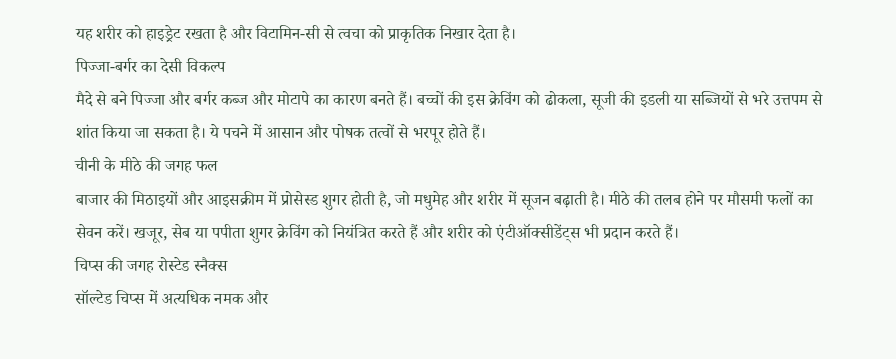यह शरीर को हाइड्रेट रखता है और विटामिन-सी से त्वचा को प्राकृतिक निखार देता है।
पिज्जा-बर्गर का देसी विकल्प
मैदे से बने पिज्जा और बर्गर कब्ज और मोटापे का कारण बनते हैं। बच्चों की इस क्रेविंग को ढोकला, सूजी की इडली या सब्जियों से भरे उत्तपम से शांत किया जा सकता है। ये पचने में आसान और पोषक तत्वों से भरपूर होते हैं।
चीनी के मीठे की जगह फल
बाजार की मिठाइयों और आइसक्रीम में प्रोसेस्ड शुगर होती है, जो मधुमेह और शरीर में सूजन बढ़ाती है। मीठे की तलब होने पर मौसमी फलों का सेवन करें। खजूर, सेब या पपीता शुगर क्रेविंग को नियंत्रित करते हैं और शरीर को एंटीऑक्सीडेंट्स भी प्रदान करते हैं।
चिप्स की जगह रोस्टेड स्नैक्स
सॉल्टेड चिप्स में अत्यधिक नमक और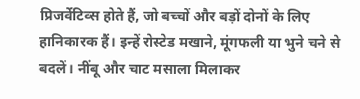प्रिजर्वेटिव्स होते हैं, जो बच्चों और बड़ों दोनों के लिए हानिकारक हैं। इन्हें रोस्टेड मखाने, मूंगफली या भुने चने से बदलें। नींबू और चाट मसाला मिलाकर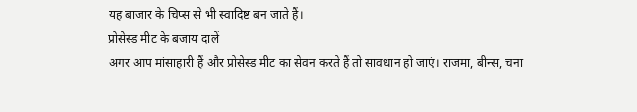यह बाजार के चिप्स से भी स्वादिष्ट बन जाते हैं।
प्रोसेस्ड मीट के बजाय दालें
अगर आप मांसाहारी हैं और प्रोसेस्ड मीट का सेवन करते हैं तो सावधान हो जाएं। राजमा, बीन्स, चना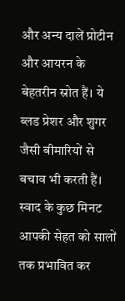और अन्य दालें प्रोटीन और आयरन के बेहतरीन स्रोत हैं। ये ब्लड प्रेशर और शुगर जैसी बीमारियों से बचाव भी करती हैं।
स्वाद के कुछ मिनट आपकी सेहत को सालों तक प्रभावित कर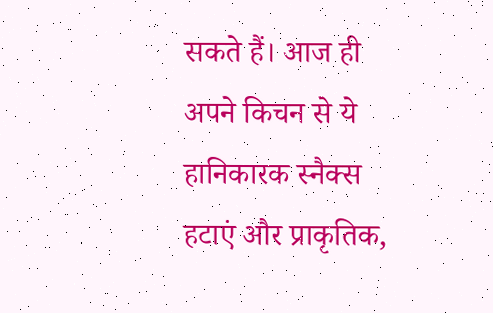सकते हैं। आज ही अपने किचन से ये हानिकारक स्नैक्स हटाएं और प्राकृतिक,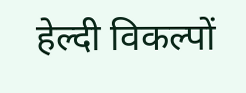हेल्दी विकल्पों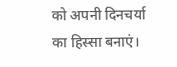को अपनी दिनचर्या का हिस्सा बनाएं।